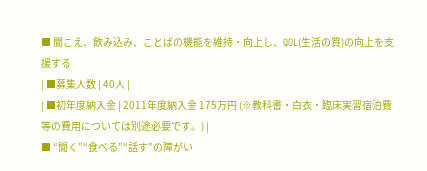■ 聞こえ、飲み込み、ことばの機能を維持・向上し、QOL(生活の質)の向上を支援する
| ■募集人数 | 40人 |
| ■初年度納入金 | 2011年度納入金 175万円 (※教科書・白衣・臨床実習宿泊費等の費用については別途必要です。) |
■ “聞く”“食べる”“話す”の障がい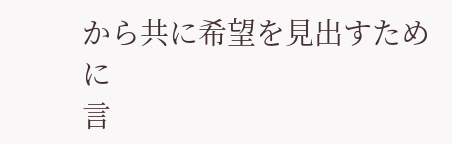から共に希望を見出すために
言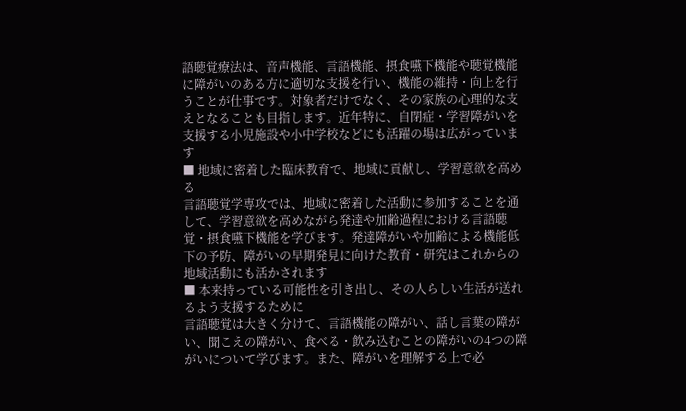語聴覚療法は、音声機能、言語機能、摂食嚥下機能や聴覚機能に障がいのある方に適切な支援を行い、機能の維持・向上を行うことが仕事です。対象者だけでなく、その家族の心理的な支えとなることも目指します。近年特に、自閉症・学習障がいを支援する小児施設や小中学校などにも活躍の場は広がっています
■ 地域に密着した臨床教育で、地域に貢献し、学習意欲を高める
言語聴覚学専攻では、地域に密着した活動に参加することを通して、学習意欲を高めながら発達や加齢過程における言語聴覚・摂食嚥下機能を学びます。発達障がいや加齢による機能低下の予防、障がいの早期発見に向けた教育・研究はこれからの地域活動にも活かされます
■ 本来持っている可能性を引き出し、その人らしい生活が送れるよう支援するために
言語聴覚は大きく分けて、言語機能の障がい、話し言葉の障がい、聞こえの障がい、食べる・飲み込むことの障がいの4つの障がいについて学びます。また、障がいを理解する上で必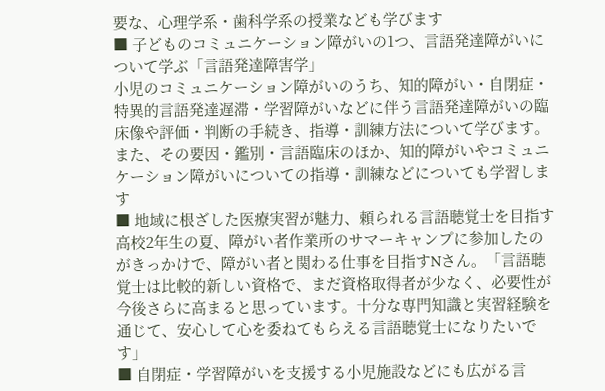要な、心理学系・歯科学系の授業なども学びます
■ 子どものコミュニケーション障がいの1つ、言語発達障がいについて学ぶ「言語発達障害学」
小児のコミュニケーション障がいのうち、知的障がい・自閉症・特異的言語発達遅滞・学習障がいなどに伴う言語発達障がいの臨床像や評価・判断の手続き、指導・訓練方法について学びます。また、その要因・鑑別・言語臨床のほか、知的障がいやコミュニケーション障がいについての指導・訓練などについても学習します
■ 地域に根ざした医療実習が魅力、頼られる言語聴覚士を目指す
高校2年生の夏、障がい者作業所のサマーキャンプに参加したのがきっかけで、障がい者と関わる仕事を目指すNさん。「言語聴覚士は比較的新しい資格で、まだ資格取得者が少なく、必要性が今後さらに高まると思っています。十分な専門知識と実習経験を通じて、安心して心を委ねてもらえる言語聴覚士になりたいです」
■ 自閉症・学習障がいを支援する小児施設などにも広がる言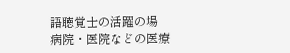語聴覚士の活躍の場
病院・医院などの医療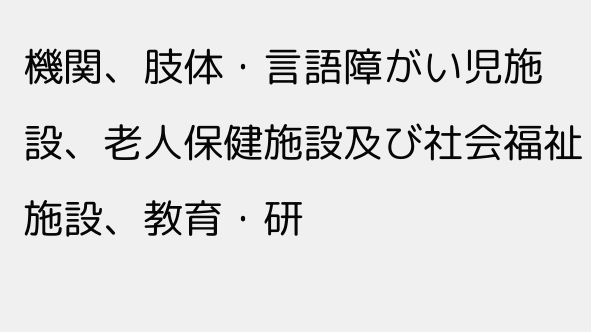機関、肢体・言語障がい児施設、老人保健施設及び社会福祉施設、教育・研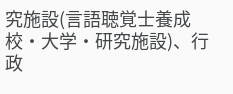究施設(言語聴覚士養成校・大学・研究施設)、行政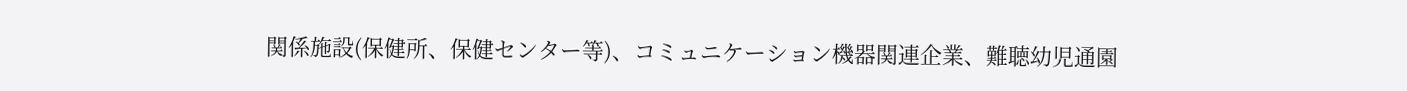関係施設(保健所、保健センター等)、コミュニケーション機器関連企業、難聴幼児通園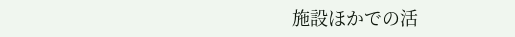施設ほかでの活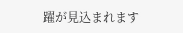躍が見込まれます